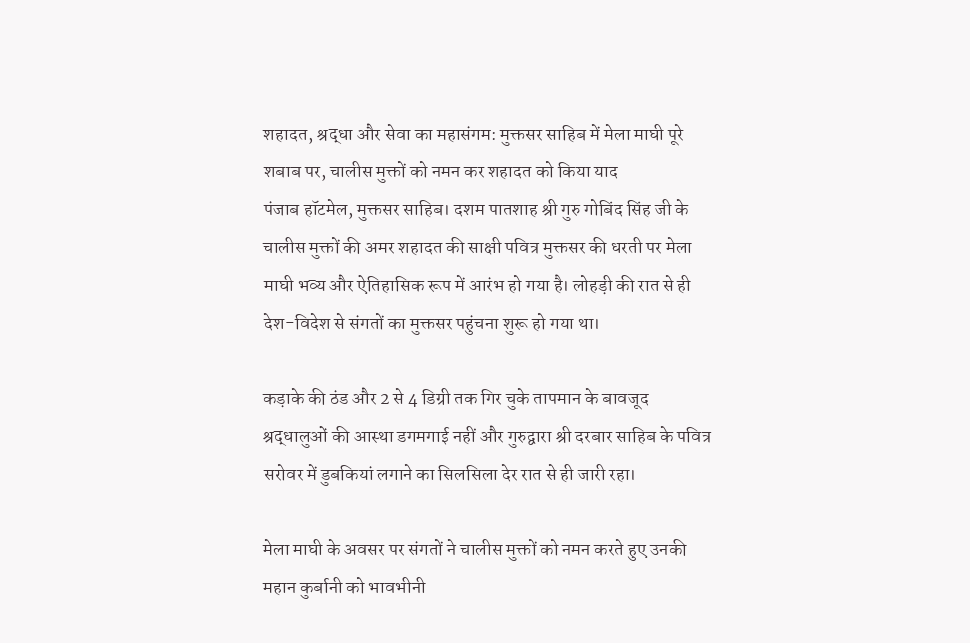शहादत, श्रद्धा और सेवा का महासंगम: मुक्तसर साहिब में मेला माघी पूरे शबाब पर, चालीस मुक्तों को नमन कर शहादत को किया याद
पंजाब हॉटमेल, मुक्तसर साहिब। दशम पातशाह श्री गुरु गोबिंद सिंह जी के चालीस मुक्तों की अमर शहादत की साक्षी पवित्र मुक्तसर की धरती पर मेला माघी भव्य और ऐतिहासिक रूप में आरंभ हो गया है। लोहड़ी की रात से ही देश-विदेश से संगतों का मुक्तसर पहुंचना शुरू हो गया था।

कड़ाके की ठंड और 2 से 4 डिग्री तक गिर चुके तापमान के बावजूद श्रद्धालुओं की आस्था डगमगाई नहीं और गुरुद्वारा श्री दरबार साहिब के पवित्र सरोवर में डुबकियां लगाने का सिलसिला देर रात से ही जारी रहा।

मेला माघी के अवसर पर संगतों ने चालीस मुक्तों को नमन करते हुए उनकी महान कुर्बानी को भावभीनी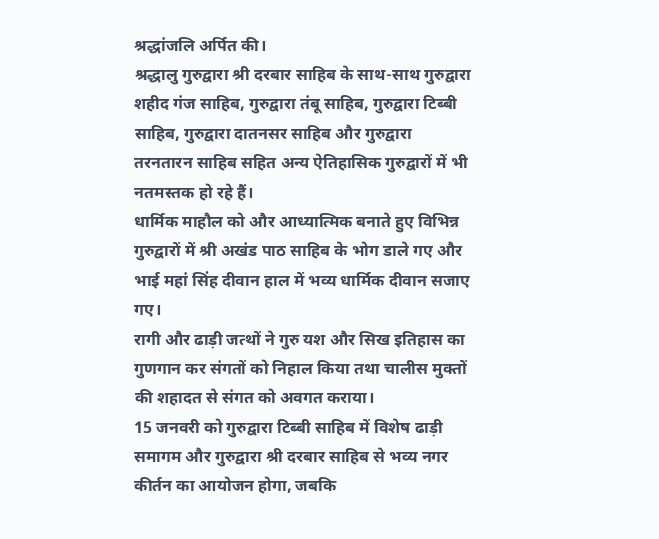श्रद्धांजलि अर्पित की।
श्रद्धालु गुरुद्वारा श्री दरबार साहिब के साथ-साथ गुरुद्वारा शहीद गंज साहिब, गुरुद्वारा तंबू साहिब, गुरुद्वारा टिब्बी साहिब, गुरुद्वारा दातनसर साहिब और गुरुद्वारा तरनतारन साहिब सहित अन्य ऐतिहासिक गुरुद्वारों में भी नतमस्तक हो रहे हैं।
धार्मिक माहौल को और आध्यात्मिक बनाते हुए विभिन्न गुरुद्वारों में श्री अखंड पाठ साहिब के भोग डाले गए और भाई महां सिंह दीवान हाल में भव्य धार्मिक दीवान सजाए गए।
रागी और ढाड़ी जत्थों ने गुरु यश और सिख इतिहास का गुणगान कर संगतों को निहाल किया तथा चालीस मुक्तों की शहादत से संगत को अवगत कराया।
15 जनवरी को गुरुद्वारा टिब्बी साहिब में विशेष ढाड़ी समागम और गुरुद्वारा श्री दरबार साहिब से भव्य नगर कीर्तन का आयोजन होगा, जबकि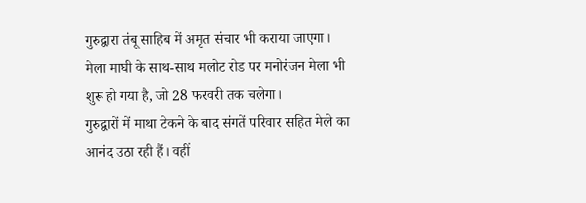गुरुद्वारा तंबू साहिब में अमृत संचार भी कराया जाएगा।
मेला माघी के साथ-साथ मलोट रोड पर मनोरंजन मेला भी शुरू हो गया है, जो 28 फरवरी तक चलेगा।
गुरुद्वारों में माथा टेकने के बाद संगतें परिवार सहित मेले का आनंद उठा रही हैं। वहीं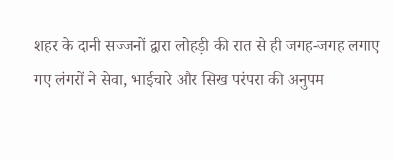शहर के दानी सज्जनों द्वारा लोहड़ी की रात से ही जगह-जगह लगाए गए लंगरों ने सेवा, भाईचारे और सिख परंपरा की अनुपम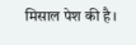मिसाल पेश की है।